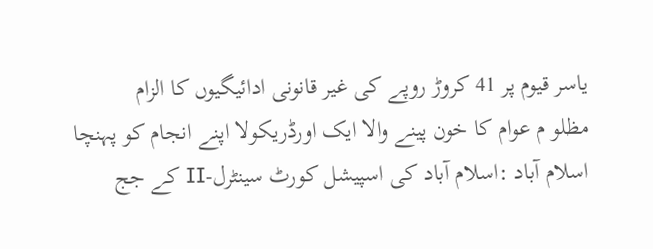یاسر قیوم پر 41 کروڑ روپے کی غیر قانونی ادائیگیوں کا الزام
مظلو م عوام کا خون پینے والا ایک اورڈریکولا اپنے انجام کو پہنچا
اسلام آباد :اسلام آباد کی اسپیشل کورٹ سینٹرل-II کے جج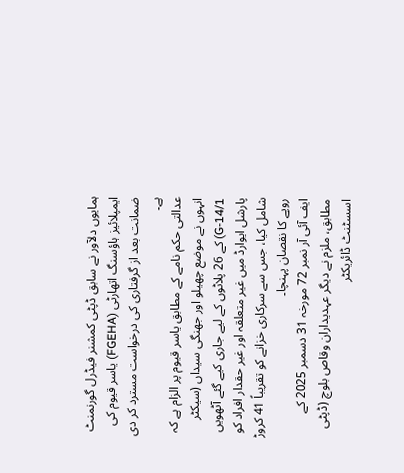ہمایوں دلآور نے سابق ڈپٹی کمشنر فیڈرل گورنمنٹ ایمپلائیز ہاؤسنگ اتھارٹی (FGEHA) یاسر قیوم کی ضمانت بعد از گرفتاری کی درخواست مسترد کر دی ہے۔
عدالتی حکم نامے کے مطابق یاسر قیوم پر الزام ہے کہ انہوں نے موضع چھیلو اور جھنگی سیداں (سیکٹر G-14/1) کے 26 پلاٹوں کے لیے جاری کیے گئے آٹھویں پارشل ایوارڈ میں غیر متعلقہ اور غیر حقدار افراد کو شامل کیا، جس سے سرکاری خزانے کو تقریباً 41 کروڑ روپے کا نقصان پہنچا۔
ایف آئی آر نمبر 72 مورخہ 31 دسمبر 2025 کے مطابق، ملزم نے دیگر عہدیداران وقاص بلوچ (ڈپٹی اسسٹنٹ ڈائریکٹر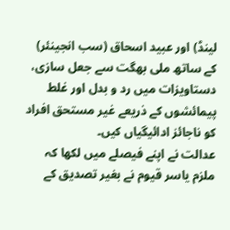لینڈ) اور عبید اسحاق (سب انجینئر) کے ساتھ ملی بھگت سے جعل سازی، دستاویزات میں رد و بدل اور غلط پیمائشوں کے ذریعے غیر مستحق افراد کو ناجائز ادائیگیاں کیں۔
عدالت نے اپنے فیصلے میں لکھا کہ ملزم یاسر قیوم نے بغیر تصدیق کے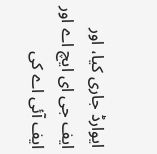ایوارڈ جاری کیا، اور ایف جی ای ایچ اے اور ایف آئی اے کی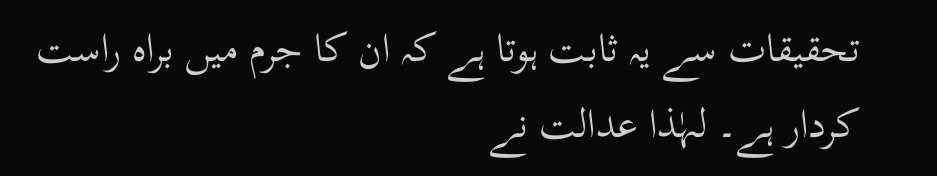تحقیقات سے یہ ثابت ہوتا ہے کہ ان کا جرم میں براہ راست کردار ہے۔ لہٰذا عدالت نے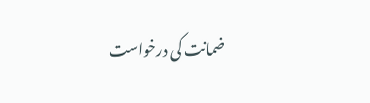ضمانت کی درخواست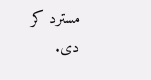مسترد کر دی.